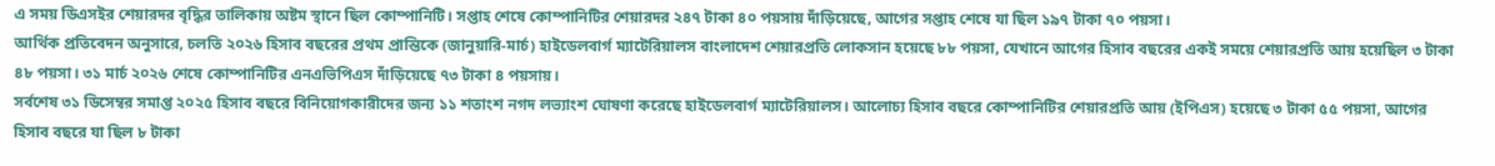এ সময় ডিএসইর শেয়ারদর বৃদ্ধির তালিকায় অষ্টম স্থানে ছিল কোম্পানিটি। সপ্তাহ শেষে কোম্পানিটির শেয়ারদর ২৪৭ টাকা ৪০ পয়সায় দাঁড়িয়েছে, আগের সপ্তাহ শেষে যা ছিল ১৯৭ টাকা ৭০ পয়সা।
আর্থিক প্রতিবেদন অনুসারে, চলতি ২০২৬ হিসাব বছরের প্রথম প্রান্তিকে (জানুয়ারি-মার্চ) হাইডেলবার্গ ম্যাটেরিয়ালস বাংলাদেশ শেয়ারপ্রতি লোকসান হয়েছে ৮৮ পয়সা, যেখানে আগের হিসাব বছরের একই সময়ে শেয়ারপ্রতি আয় হয়েছিল ৩ টাকা ৪৮ পয়সা। ৩১ মার্চ ২০২৬ শেষে কোম্পানিটির এনএভিপিএস দাঁড়িয়েছে ৭৩ টাকা ৪ পয়সায়।
সর্বশেষ ৩১ ডিসেম্বর সমাপ্ত ২০২৫ হিসাব বছরে বিনিয়োগকারীদের জন্য ১১ শতাংশ নগদ লভ্যাংশ ঘোষণা করেছে হাইডেলবার্গ ম্যাটেরিয়ালস। আলোচ্য হিসাব বছরে কোম্পানিটির শেয়ারপ্রতি আয় (ইপিএস) হয়েছে ৩ টাকা ৫৫ পয়সা, আগের হিসাব বছরে যা ছিল ৮ টাকা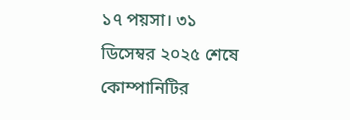১৭ পয়সা। ৩১ ডিসেম্বর ২০২৫ শেষে কোম্পানিটির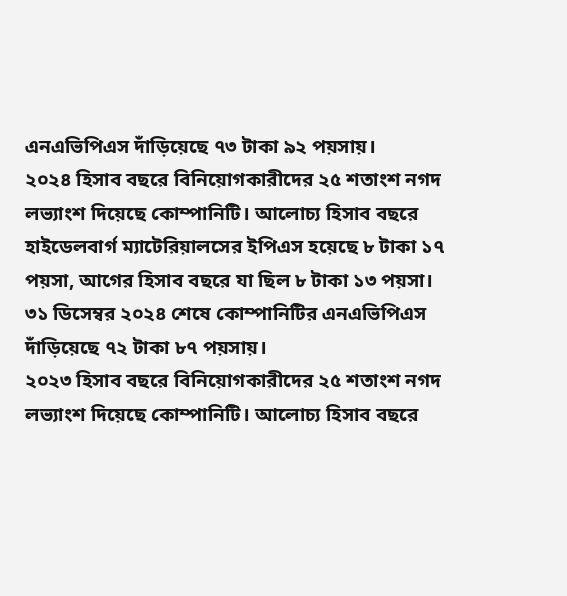এনএভিপিএস দাঁড়িয়েছে ৭৩ টাকা ৯২ পয়সায়।
২০২৪ হিসাব বছরে বিনিয়োগকারীদের ২৫ শতাংশ নগদ লভ্যাংশ দিয়েছে কোম্পানিটি। আলোচ্য হিসাব বছরে হাইডেলবার্গ ম্যাটেরিয়ালসের ইপিএস হয়েছে ৮ টাকা ১৭ পয়সা, আগের হিসাব বছরে যা ছিল ৮ টাকা ১৩ পয়সা।
৩১ ডিসেম্বর ২০২৪ শেষে কোম্পানিটির এনএভিপিএস দাঁড়িয়েছে ৭২ টাকা ৮৭ পয়সায়।
২০২৩ হিসাব বছরে বিনিয়োগকারীদের ২৫ শতাংশ নগদ লভ্যাংশ দিয়েছে কোম্পানিটি। আলোচ্য হিসাব বছরে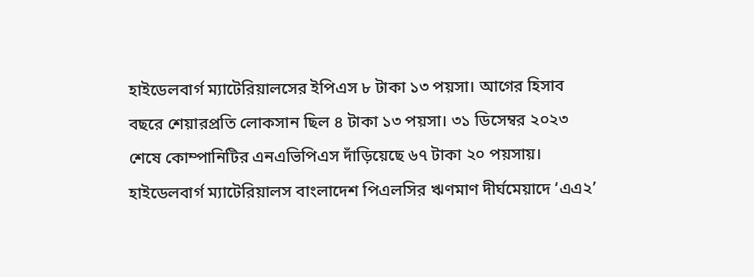হাইডেলবার্গ ম্যাটেরিয়ালসের ইপিএস ৮ টাকা ১৩ পয়সা। আগের হিসাব বছরে শেয়ারপ্রতি লোকসান ছিল ৪ টাকা ১৩ পয়সা। ৩১ ডিসেম্বর ২০২৩ শেষে কোম্পানিটির এনএভিপিএস দাঁড়িয়েছে ৬৭ টাকা ২০ পয়সায়।
হাইডেলবার্গ ম্যাটেরিয়ালস বাংলাদেশ পিএলসির ঋণমাণ দীর্ঘমেয়াদে ‘এএ২’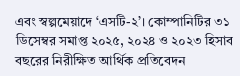এবং স্বল্পমেয়াদে ‘এসটি-২’। কোম্পানিটির ৩১ ডিসেম্বর সমাপ্ত ২০২৫, ২০২৪ ও ২০২৩ হিসাব বছরের নিরীক্ষিত আর্থিক প্রতিবেদন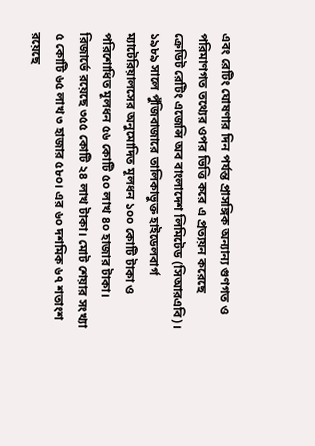এবং রেটিং ঘোষণার দিন পর্যন্ত প্রাসঙ্গিক অন্যান্য গুণগত ও পরিমাণগত তথ্যের ওপর ভিত্তি করে এ প্রত্যয়ন করেছে ক্রেডিট রেটিং এজেন্সি অব বাংলাদেশ লিমিটেড (সিআরএবি)।
১৯৮৯ সালে পুঁজিবাজারে তালিকাভুক্ত হাইডেলবার্গ ম্যাটেরিয়ালসের অনুমোদিত মূলধন ১০০ কোটি টাকা ও পরিশোধিত মূলধন ৫৬ কোটি ৫০ লাখ ৪০ হাজার টাকা। রিজার্ভে রয়েছে ৩৫৫ কোটি ২৪ লাখ টাকা। মোট শেয়ার সংখ্যা ৫ কোটি ৬৫ লাখ ৩ হাজার ৫৮০। এর ৬০ দশমিক ৬৭ শতাংশ রয়েছে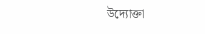উদ্যোক্তা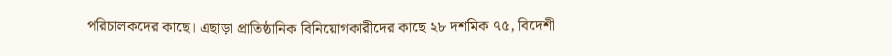পরিচালকদের কাছে। এছাড়া প্রাতিষ্ঠানিক বিনিয়োগকারীদের কাছে ২৮ দশমিক ৭৫, বিদেশী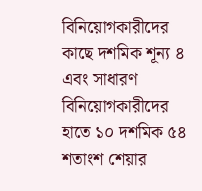বিনিয়োগকারীদের কাছে দশমিক শূন্য ৪ এবং সাধারণ বিনিয়োগকারীদের হাতে ১০ দশমিক ৫৪ শতাংশ শেয়ার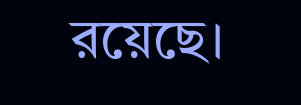রয়েছে।